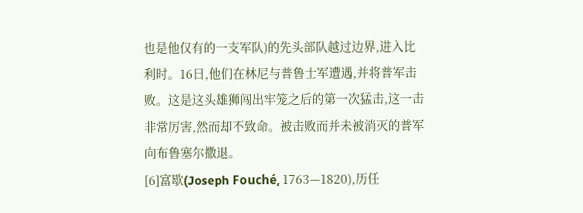也是他仅有的一支军队)的先头部队越过边界,进入比利时。16日,他们在林尼与普鲁士军遭遇,并将普军击败。这是这头雄狮闯出牢笼之后的第一次猛击,这一击非常厉害,然而却不致命。被击败而并未被消灭的普军向布鲁塞尔撒退。
[6]富歇(Joseph Fouché, 1763—1820),历任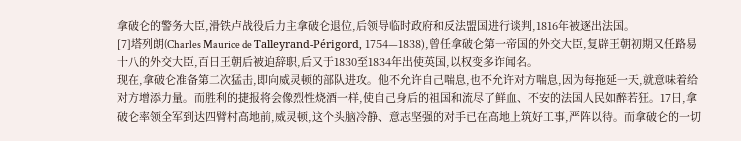拿破仑的警务大臣,滑铁卢战役后力主拿破仑退位,后领导临时政府和反法盟国进行谈判,1816年被逐出法国。
[7]塔列朗(Charles Maurice de Talleyrand-Périgord, 1754—1838),曾任拿破仑第一帝国的外交大臣,复辟王朝初期又任路易十八的外交大臣,百日王朝后被迫辞职,后又于1830至1834年出使英国,以权变多诈闻名。
现在,拿破仑准备第二次猛击,即向威灵顿的部队进攻。他不允许自己喘息,也不允许对方喘息,因为每拖延一天,就意味着给对方增添力量。而胜利的捷报将会像烈性烧酒一样,使自己身后的祖国和流尽了鲜血、不安的法国人民如醉若狂。17日,拿破仑率领全军到达四臂村高地前,威灵顿,这个头脑冷静、意志坚强的对手已在高地上筑好工事,严阵以待。而拿破仑的一切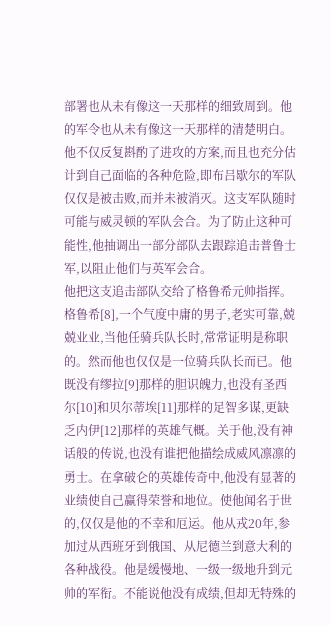部署也从未有像这一天那样的细致周到。他的军令也从未有像这一天那样的清楚明白。他不仅反复斟酌了进攻的方案,而且也充分估计到自己面临的各种危险,即布吕歇尔的军队仅仅是被击败,而并未被消灭。这支军队随时可能与威灵顿的军队会合。为了防止这种可能性,他抽调出一部分部队去跟踪追击普鲁士军,以阻止他们与英军会合。
他把这支追击部队交给了格鲁希元帅指挥。格鲁希[8],一个气度中庸的男子,老实可靠,兢兢业业,当他任骑兵队长时,常常证明是称职的。然而他也仅仅是一位骑兵队长而已。他既没有缪拉[9]那样的胆识魄力,也没有圣西尔[10]和贝尔蒂埃[11]那样的足智多谋,更缺乏内伊[12]那样的英雄气概。关于他,没有神话般的传说,也没有谁把他描绘成威风凛凛的勇士。在拿破仑的英雄传奇中,他没有显著的业绩使自己赢得荣誉和地位。使他闻名于世的,仅仅是他的不幸和厄运。他从戎20年,参加过从西班牙到俄国、从尼德兰到意大利的各种战役。他是缓慢地、一级一级地升到元帅的军衔。不能说他没有成绩,但却无特殊的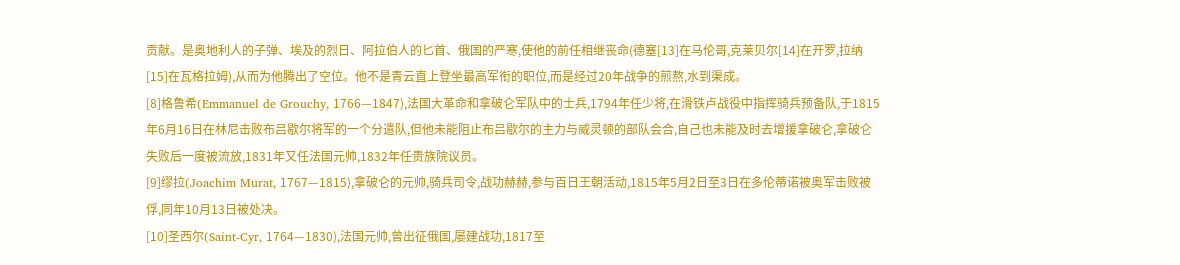贡献。是奥地利人的子弹、埃及的烈日、阿拉伯人的匕首、俄国的严寒,使他的前任相继丧命(德塞[13]在马伦哥,克莱贝尔[14]在开罗,拉纳[15]在瓦格拉姆),从而为他腾出了空位。他不是青云直上登坐最高军衔的职位,而是经过20年战争的煎熬,水到渠成。
[8]格鲁希(Emmanuel de Grouchy, 1766—1847),法国大革命和拿破仑军队中的士兵,1794年任少将,在滑铁卢战役中指挥骑兵预备队,于1815年6月16日在林尼击败布吕歇尔将军的一个分遣队,但他未能阻止布吕歇尔的主力与威灵顿的部队会合,自己也未能及时去增援拿破仑,拿破仑失败后一度被流放,1831年又任法国元帅,1832年任贵族院议员。
[9]缪拉(Joachim Murat, 1767—1815),拿破仑的元帅,骑兵司令,战功赫赫,参与百日王朝活动,1815年5月2日至3日在多伦蒂诺被奥军击败被俘,同年10月13日被处决。
[10]圣西尔(Saint-Cyr, 1764—1830),法国元帅,曾出征俄国,屡建战功,1817至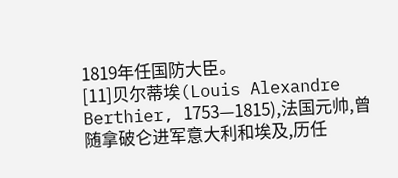1819年任国防大臣。
[11]贝尔蒂埃(Louis Alexandre Berthier, 1753—1815),法国元帅,曾随拿破仑进军意大利和埃及,历任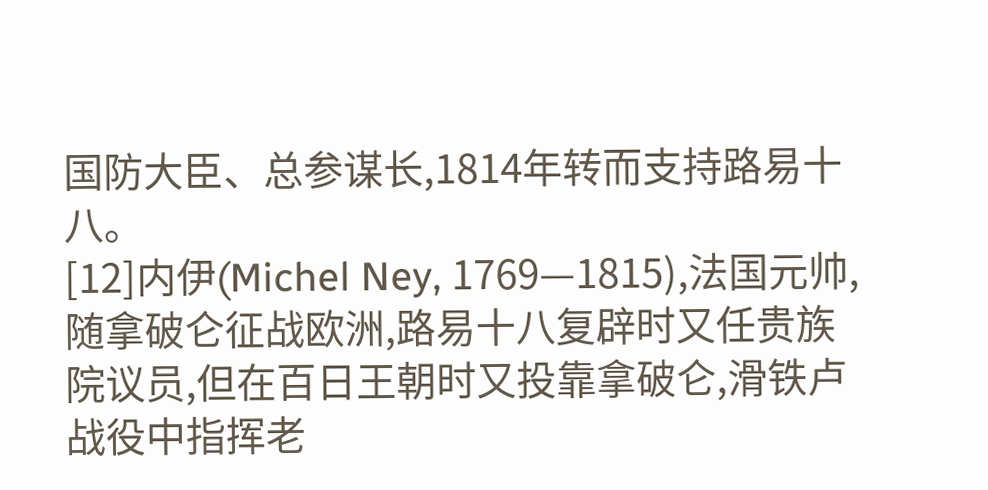国防大臣、总参谋长,1814年转而支持路易十八。
[12]内伊(Michel Ney, 1769—1815),法国元帅,随拿破仑征战欧洲,路易十八复辟时又任贵族院议员,但在百日王朝时又投靠拿破仑,滑铁卢战役中指挥老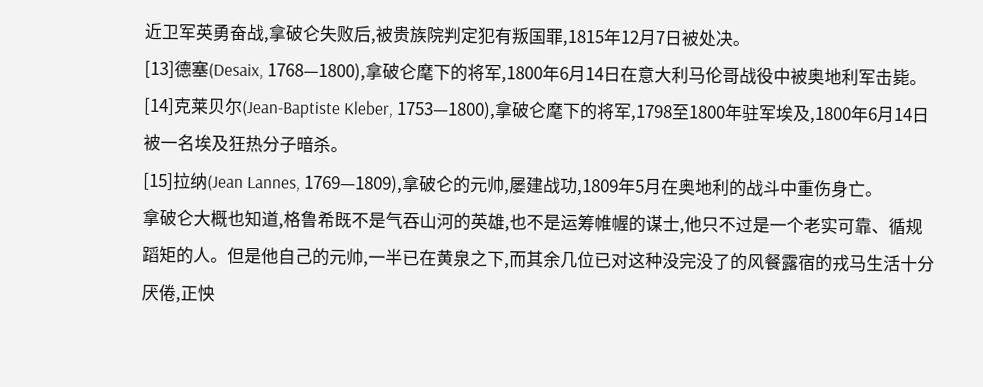近卫军英勇奋战,拿破仑失败后,被贵族院判定犯有叛国罪,1815年12月7日被处决。
[13]德塞(Desaix, 1768—1800),拿破仑麾下的将军,1800年6月14日在意大利马伦哥战役中被奥地利军击毙。
[14]克莱贝尔(Jean-Baptiste Kleber, 1753—1800),拿破仑麾下的将军,1798至1800年驻军埃及,1800年6月14日被一名埃及狂热分子暗杀。
[15]拉纳(Jean Lannes, 1769—1809),拿破仑的元帅,屡建战功,1809年5月在奥地利的战斗中重伤身亡。
拿破仑大概也知道,格鲁希既不是气吞山河的英雄,也不是运筹帷幄的谋士,他只不过是一个老实可靠、循规蹈矩的人。但是他自己的元帅,一半已在黄泉之下,而其余几位已对这种没完没了的风餐露宿的戎马生活十分厌倦,正怏